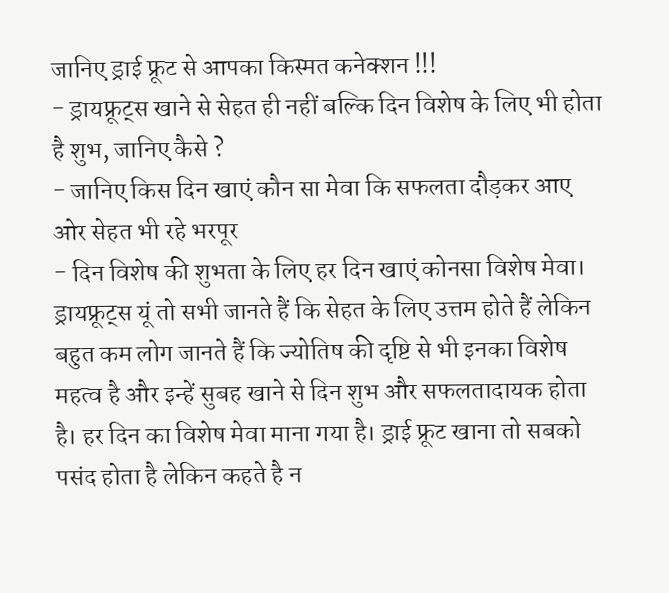जानिए ड्राई फ्रूट से आपका किस्मत कनेक्शन !!!
- ड्रायफ्रूट्स खाने से सेहत ही नहीं बल्कि दिन विशेष के लिए भी होता है शुभ, जानिए कैसे ?
- जानिए किस दिन खाएं कौन सा मेवा कि सफलता दौड़कर आए ओर सेहत भी रहे भरपूर
- दिन विशेष की शुभता के लिए हर दिन खाएं कोनसा विशेष मेवा।
ड्रायफ्रूट्स यूं तो सभी जानते हैं कि सेहत के लिए उत्तम होते हैं लेकिन बहुत कम लोग जानते हैं कि ज्योतिष की दृष्टि से भी इनका विशेष महत्व है और इन्हें सुबह खाने से दिन शुभ और सफलतादायक होता है। हर दिन का विशेष मेवा माना गया है। ड्राई फ्रूट खाना तो सबको पसंद होता है लेकिन कहते है न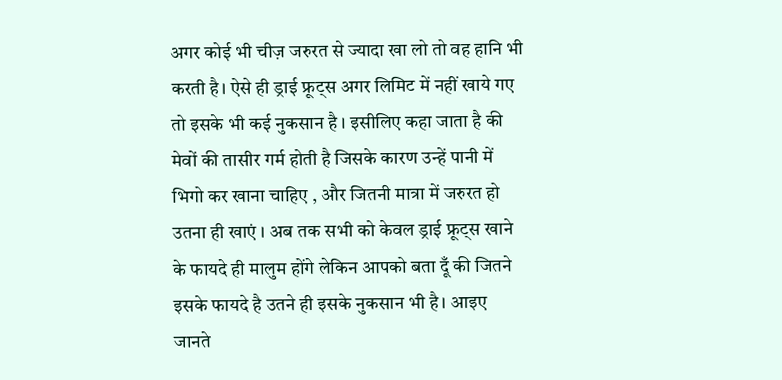अगर कोई भी चीज़ जरुरत से ज्यादा खा लो तो वह हानि भी करती है। ऐसे ही ड्राई फ्रूट्स अगर लिमिट में नहीं खाये गए तो इसके भी कई नुकसान है । इसीलिए कहा जाता है की मेवों की तासीर गर्म होती है जिसके कारण उन्हें पानी में भिगो कर खाना चाहिए , और जितनी मात्रा में जरुरत हो उतना ही खाएं । अब तक सभी को केवल ड्राई फ्रूट्स खाने के फायदे ही मालुम होंगे लेकिन आपको बता दूँ की जितने इसके फायदे है उतने ही इसके नुकसान भी है। आइए जानते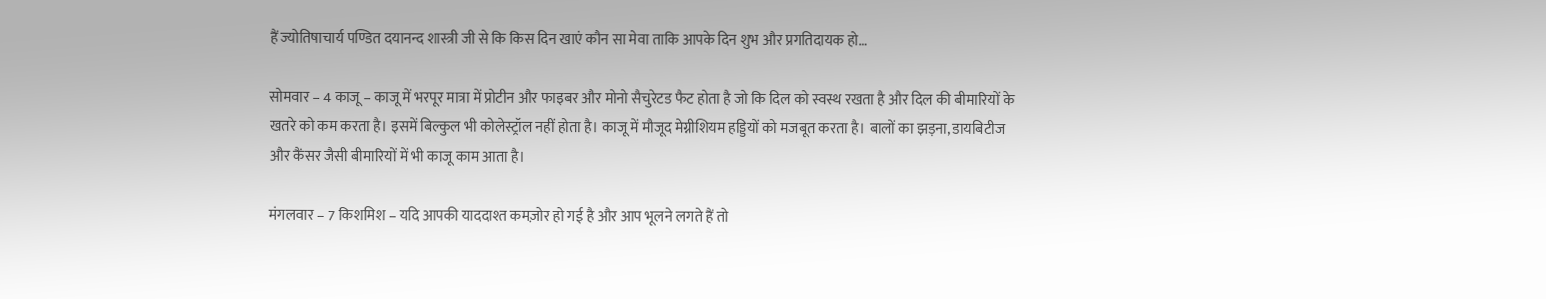हैं ज्योतिषाचार्य पण्डित दयानन्द शास्त्री जी से कि किस दिन खाएं कौन सा मेवा ताकि आपके दिन शुभ और प्रगतिदायक हो…

सोमवार – 4 काजू – काजू में भरपूर मात्रा में प्रोटीन और फाइबर और मोनो सैचुरेटड फैट होता है जो कि दिल को स्वस्थ रखता है और दिल की बीमारियों के खतरे को कम करता है। इसमें बिल्कुल भी कोलेस्ट्रॉल नहीं होता है। काजू में मौजूद मेग्नीशियम हड्डियों को मजबूत करता है। बालों का झड़ना, डायबिटीज और कैंसर जैसी बीमारियों में भी काजू काम आता है।

मंगलवार – 7 किशमिश – यदि आपकी याददाश्त कमज़ोर हो गई है और आप भूलने लगते हैं तो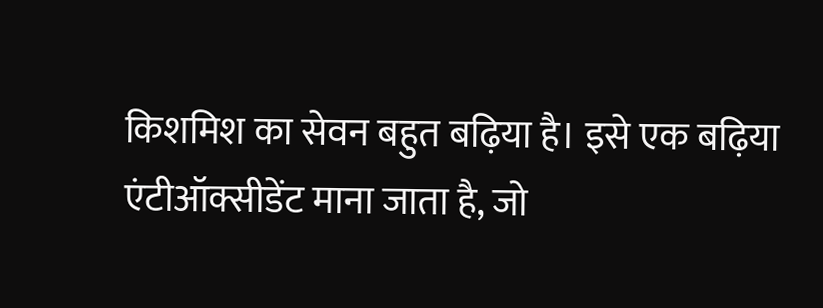किशमिश का सेवन बहुत बढ़िया है। इसे एक बढ़िया एंटीऑक्सीडेंट माना जाता है, जो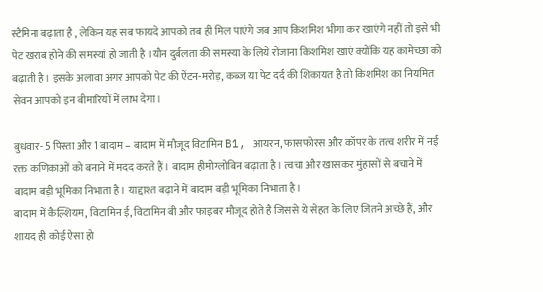स्टैमिना बढ़ाता है , लेकिन यह सब फायदे आपको तब ही मिल पाएंगे जब आप किशमिश भीगा कर खाएंगे नहीं तो इसे भी पेट खराब होने की समस्यां हो जाती है ।यौन दुर्बलता की समस्या के लिये रोजाना किशमिश खाएं क्योंकि यह कामेच्छा को बढ़ाती है। इसके अलावा अगर आपको पेट की ऐंटन-मरोड़, कब्ज या पेट दर्द की शिकायत है तो किशमिश का नियमित सेवन आपको इन बीमारियों में लाभ देगा।

बुधवार- 5 पिस्ता और 1 बादाम – बादाम में मौजूद विटामिन B1, आयरन, फासफोरस और कॉपर के तत्व शरीर में नई रक्त कणिकाओं को बनाने में मदद करते हैं। बादाम हीमोग्लोबिन बढ़ाता है। त्वचा और खासकर मुंहासों से बचाने में बादाम बड़ी भूमिका निभाता है। याद्दाश्त बढ़ाने में बादाम बड़ी भूमिका निभाता है।
बादाम में कैल्शियम, विटामिन ई, विटामिन बी और फाइबर मौजूद होते है जिससे ये सेहत के लिए जितने अच्छे हैं, और शायद ही कोई ऐसा हो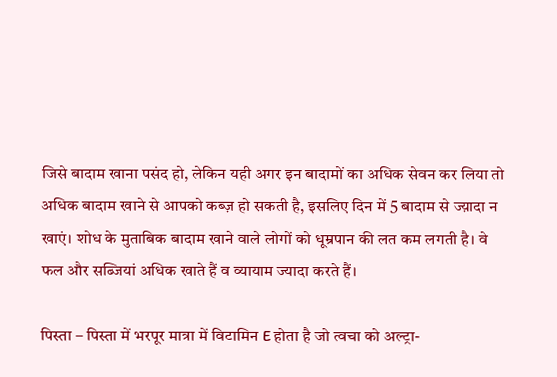जिसे बादाम खाना पसंद हो, लेकिन यही अगर इन बादामों का अधिक सेवन कर लिया तो अधिक बादाम खाने से आपको कब्ज़ हो सकती है, इसलिए दिन में 5 बादाम से ज्य़ादा न खाएं। शोध के मुताबिक बादाम खाने वाले लोगों को धूम्रपान की लत कम लगती है। वे फल और सब्जियां अधिक खाते हैं व व्यायाम ज्यादा करते हैं।

पिस्ता – पिस्ता में भरपूर मात्रा में विटामिन E होता है जो त्वचा को अल्ट्रा-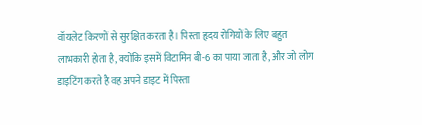वॉयलेट किरणों से सुरक्षित करता है। पिस्ता हृदय रोगियों के लिए बहुत लाभकारी होता है, क्योंकि इसमें विटामिन बी-6 का पाया जाता है, और जो लोग डाइटिंग करते है वह अपने डाइट में पिस्ता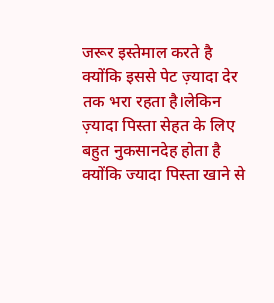जरूर इस्तेमाल करते है क्योंकि इससे पेट ज़्यादा देर तक भरा रहता है।लेकिन ज़्यादा पिस्ता सेहत के लिए बहुत नुकसानदेह होता है क्योंकि ज्यादा पिस्ता खाने से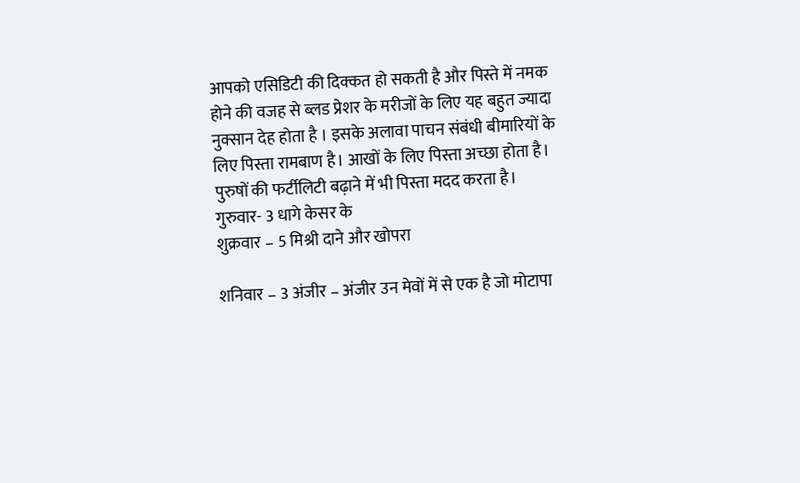आपको एसिडिटी की दिक्कत हो सकती है और पिस्ते में नमक होने की वजह से ब्लड प्रेशर के मरीजों के लिए यह बहुत ज्यादा नुक्सान देह होता है । इसके अलावा पाचन संबंधी बीमारियों के लिए पिस्ता रामबाण है। आखों के लिए पिस्ता अच्छा होता है। पुरुषों की फर्टीलिटी बढ़ाने में भी पिस्ता मदद करता है।
गुरुवार- 3 धागे केसर के
शुक्रवार – 5 मिश्री दाने और खोपरा

शनिवार – 3 अंजीर – अंजीर उन मेवों में से एक है जो मोटापा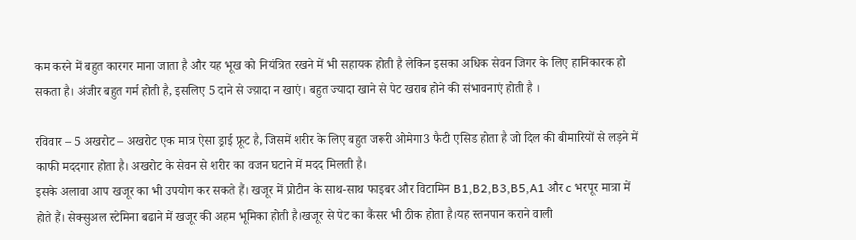कम करने में बहुत कारगर माना जाता है और यह भूख को नियंत्रित रखने में भी सहायक होती है लेकिन इसका अधिक सेवन जिगर के लिए हानिकारक हो सकता है। अंजीर बहुत गर्म होती है, इसलिए 5 दाने से ज्य़ादा न खाएं। बहुत ज्यादा खाने से पेट खराब होने की संभावनाएं होती है ।

रविवार – 5 अखरोट – अखरोट एक मात्र ऐसा ड्राई फ्रूट है, जिसमें शरीर के लिए बहुत जरूरी ओमेगा3 फैटी एसिड होता है जो दिल की बीमारियों से लड़ने में काफी मददगार होता है। अखरोट के सेवन से शरीर का वजन घटाने में मदद मिलती है।
इसके अलावा आप खजूर का भी उपयोग कर सकते हैं। खजूर में प्रोटीन के साथ-साथ फाइबर और विटामिन B1,B2,B3,B5,A1 और c भरपूर मात्रा में होते हैं। सेक्सुअल स्टेमिना बढाने में खजूर की अहम भूमिका होती है।खजूर से पेट का कैंसर भी ठीक होता है।यह स्तनपान कराने वाली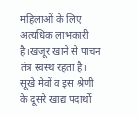महिलाओं के लिए अत्यधिक लाभकारी है।खजूर खाने से पाचन तंत्र स्वस्थ रहता है।
सूखे मेवों व इस श्रेणी के दूसरे खाद्य पदार्थो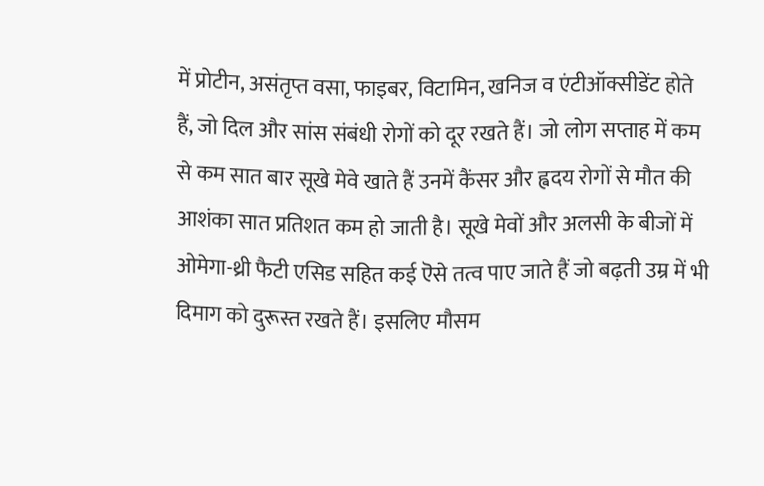में प्रोटीन, असंतृप्त वसा, फाइबर, विटामिन, खनिज व एंटीऑक्सीडेंट होते हैं, जो दिल और सांस संबंधी रोगों को दूर रखते हैं। जो लोग सप्ताह में कम से कम सात बार सूखे मेवे खाते हैं उनमें कैंसर और ह्वदय रोगों से मौत की आशंका सात प्रतिशत कम हो जाती है। सूखे मेवों और अलसी के बीजों में ओमेगा-थ्री फैटी एसिड सहित कई ऎसे तत्व पाए जाते हैं जो बढ़ती उम्र में भी दिमाग को दुरूस्त रखते हैं। इसलिए मौसम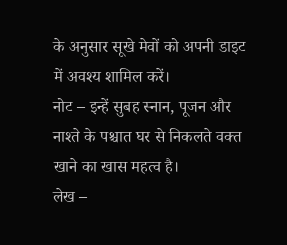के अनुसार सूखे मेवों को अपनी डाइट में अवश्य शामिल करें।
नोट – इन्हें सुबह स्नान, पूजन और नाश्ते के पश्चात घर से निकलते वक्त खाने का खास महत्व है।
लेख –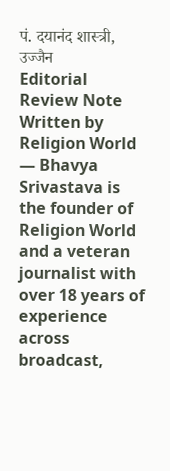पं. दयानंद शास्त्री, उज्जैन
Editorial Review Note
Written by Religion World — Bhavya Srivastava is the founder of Religion World and a veteran journalist with over 18 years of experience across broadcast,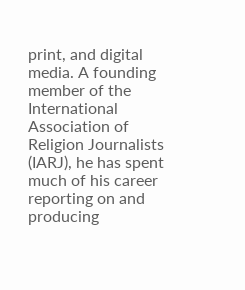print, and digital media. A founding member of the International Association of Religion Journalists (IARJ), he has spent much of his career reporting on and producing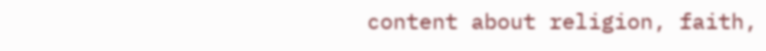content about religion, faith,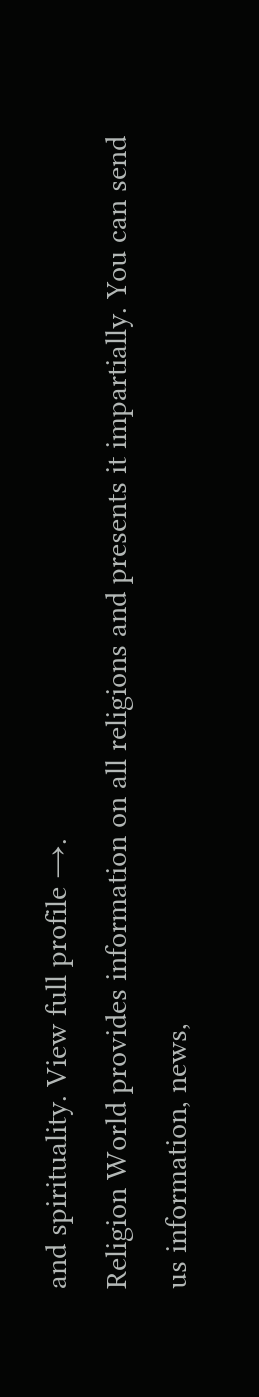and spirituality. View full profile →.
Religion World provides information on all religions and presents it impartially. You can send us information, news,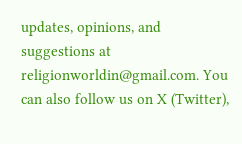updates, opinions, and suggestions at religionworldin@gmail.com. You can also follow us on X (Twitter),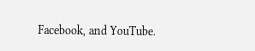Facebook, and YouTube.